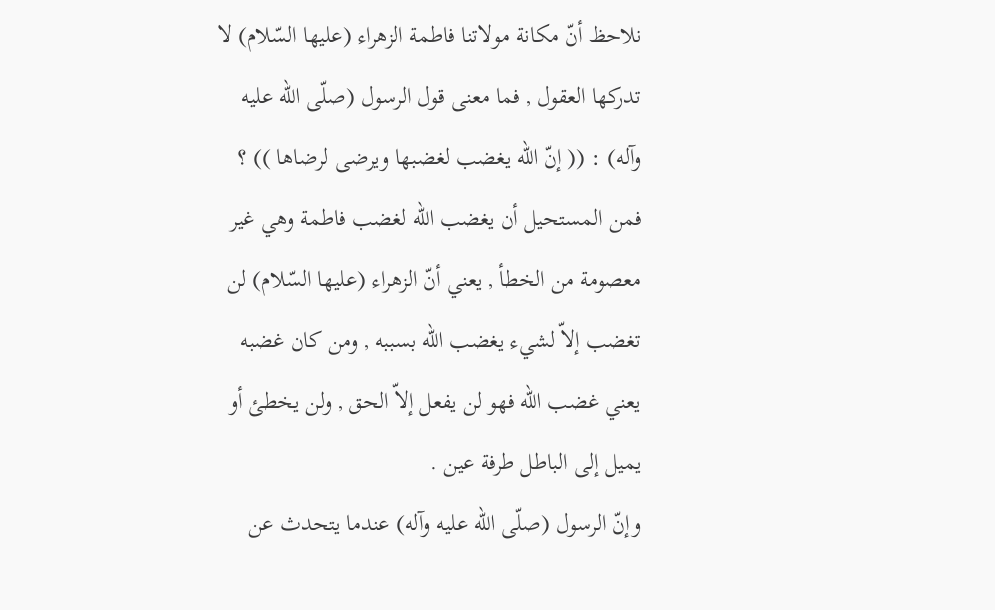نلاحظ أنّ مكانة مولاتنا فاطمة الزهراء (عليها السّلام) لا تدركها العقول , فما معنى قول الرسول (صلّى الله عليه وآله) : (( إنّ الله يغضب لغضبها ويرضى لرضاها )) ؟ فمن المستحيل أن يغضب الله لغضب فاطمة وهي غير معصومة من الخطأ , يعني أنّ الزهراء (عليها السّلام) لن تغضب إلاّ لشيء يغضب الله بسببه , ومن كان غضبه يعني غضب الله فهو لن يفعل إلاّ الحق , ولن يخطئ أو يميل إلى الباطل طرفة عين .
وإنّ الرسول (صلّى الله عليه وآله) عندما يتحدث عن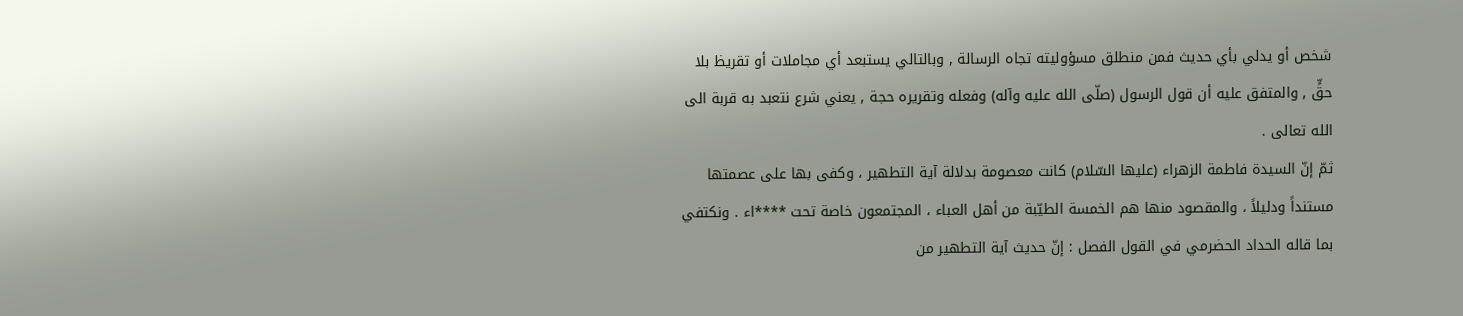شخص أو يدلي بأي حديث فمن منطلق مسؤوليته تجاه الرسالة , وبالتالي يستبعد أي مجاملات أو تقريظ بلا حقٍّ , والمتفق عليه أن قول الرسول (صلّى الله عليه وآله) وفعله وتقريره حجة , يعني شرع نتعبد به قربة الى الله تعالى .
ثمّ إنّ السيدة فاطمة الزهراء (عليها السّلام) كانت معصومة بدلالة آية التطهير ، وكفى بها على عصمتها مستنداً ودليلاً ، والمقصود منها هم الخمسة الطيّبة من أهل العباء ، المجتمعون خاصة تحت ****اء . ونكتفي بما قاله الحداد الحضرمي في القول الفصل : إنّ حديث آية التطهير من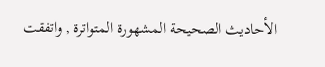الأحاديث الصحيحة المشهورة المتواترة , واتفقت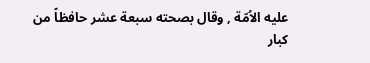عليه الاُمّة , وقال بصحته سبعة عشر حافظاً من كبار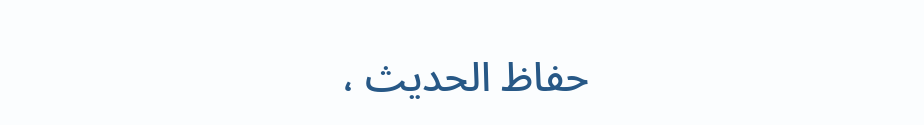حفاظ الحديث ،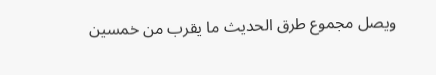ويصل مجموع طرق الحديث ما يقرب من خمسين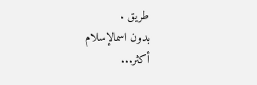طريق .
بدون اسمالإسلام
أكثر...